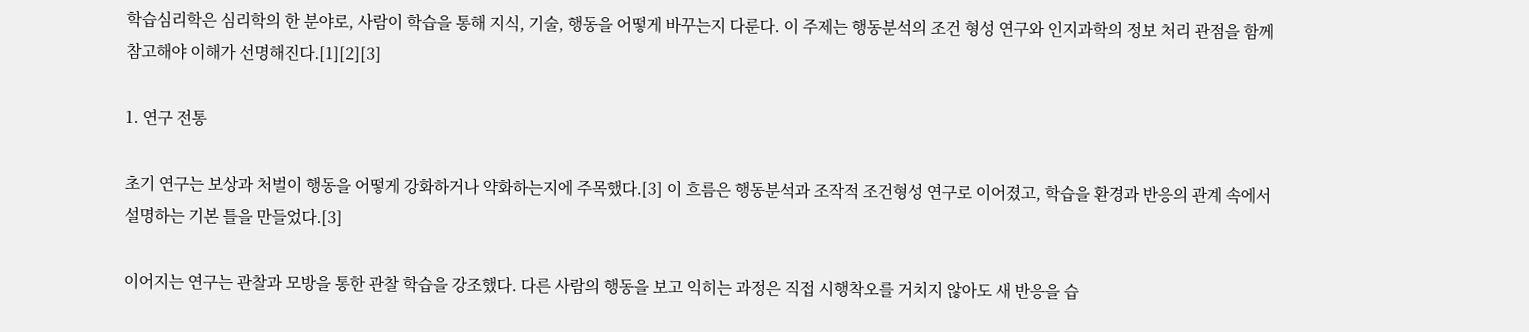학습심리학은 심리학의 한 분야로, 사람이 학습을 통해 지식, 기술, 행동을 어떻게 바꾸는지 다룬다. 이 주제는 행동분석의 조건 형성 연구와 인지과학의 정보 처리 관점을 함께 참고해야 이해가 선명해진다.[1][2][3]

1. 연구 전통

초기 연구는 보상과 처벌이 행동을 어떻게 강화하거나 약화하는지에 주목했다.[3] 이 흐름은 행동분석과 조작적 조건형성 연구로 이어졌고, 학습을 환경과 반응의 관계 속에서 설명하는 기본 틀을 만들었다.[3]

이어지는 연구는 관찰과 모방을 통한 관찰 학습을 강조했다. 다른 사람의 행동을 보고 익히는 과정은 직접 시행착오를 거치지 않아도 새 반응을 습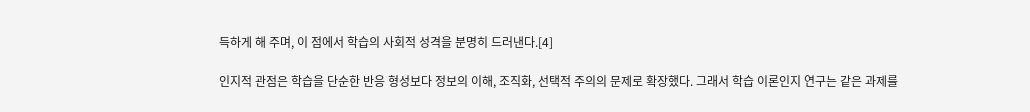득하게 해 주며, 이 점에서 학습의 사회적 성격을 분명히 드러낸다.[4]

인지적 관점은 학습을 단순한 반응 형성보다 정보의 이해, 조직화, 선택적 주의의 문제로 확장했다. 그래서 학습 이론인지 연구는 같은 과제를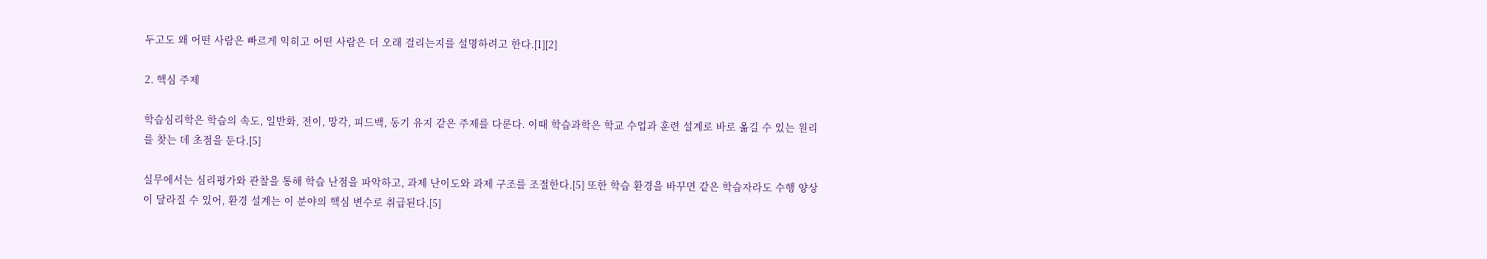두고도 왜 어떤 사람은 빠르게 익히고 어떤 사람은 더 오래 걸리는지를 설명하려고 한다.[1][2]

2. 핵심 주제

학습심리학은 학습의 속도, 일반화, 전이, 망각, 피드백, 동기 유지 같은 주제를 다룬다. 이때 학습과학은 학교 수업과 훈련 설계로 바로 옮길 수 있는 원리를 찾는 데 초점을 둔다.[5]

실무에서는 심리평가와 관찰을 통해 학습 난점을 파악하고, 과제 난이도와 과제 구조를 조절한다.[5] 또한 학습 환경을 바꾸면 같은 학습자라도 수행 양상이 달라질 수 있어, 환경 설계는 이 분야의 핵심 변수로 취급된다.[5]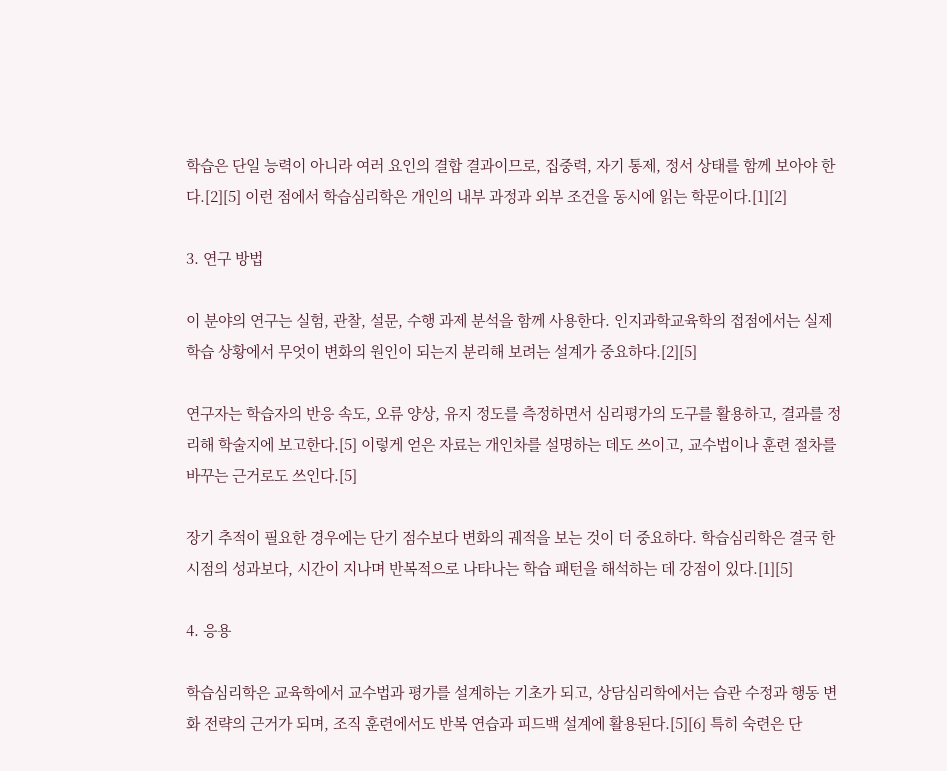학습은 단일 능력이 아니라 여러 요인의 결합 결과이므로, 집중력, 자기 통제, 정서 상태를 함께 보아야 한다.[2][5] 이런 점에서 학습심리학은 개인의 내부 과정과 외부 조건을 동시에 읽는 학문이다.[1][2]

3. 연구 방법

이 분야의 연구는 실험, 관찰, 설문, 수행 과제 분석을 함께 사용한다. 인지과학교육학의 접점에서는 실제 학습 상황에서 무엇이 변화의 원인이 되는지 분리해 보려는 설계가 중요하다.[2][5]

연구자는 학습자의 반응 속도, 오류 양상, 유지 정도를 측정하면서 심리평가의 도구를 활용하고, 결과를 정리해 학술지에 보고한다.[5] 이렇게 얻은 자료는 개인차를 설명하는 데도 쓰이고, 교수법이나 훈련 절차를 바꾸는 근거로도 쓰인다.[5]

장기 추적이 필요한 경우에는 단기 점수보다 변화의 궤적을 보는 것이 더 중요하다. 학습심리학은 결국 한 시점의 성과보다, 시간이 지나며 반복적으로 나타나는 학습 패턴을 해석하는 데 강점이 있다.[1][5]

4. 응용

학습심리학은 교육학에서 교수법과 평가를 설계하는 기초가 되고, 상담심리학에서는 습관 수정과 행동 변화 전략의 근거가 되며, 조직 훈련에서도 반복 연습과 피드백 설계에 활용된다.[5][6] 특히 숙련은 단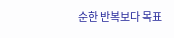순한 반복보다 목표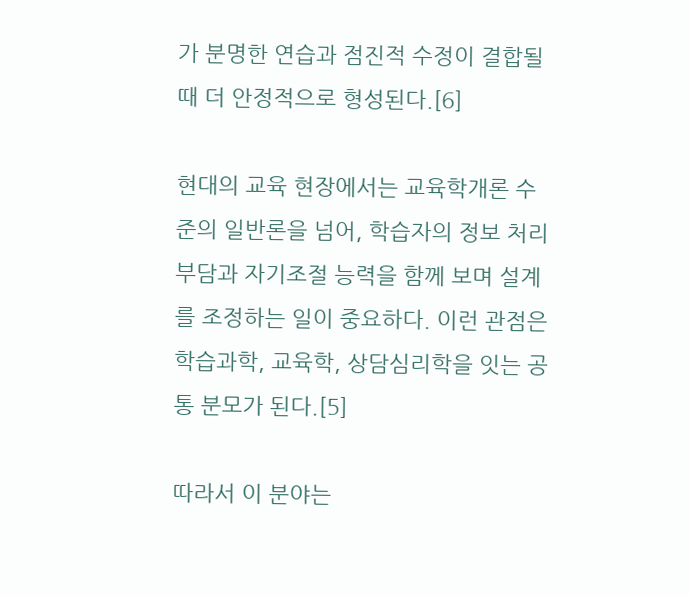가 분명한 연습과 점진적 수정이 결합될 때 더 안정적으로 형성된다.[6]

현대의 교육 현장에서는 교육학개론 수준의 일반론을 넘어, 학습자의 정보 처리 부담과 자기조절 능력을 함께 보며 설계를 조정하는 일이 중요하다. 이런 관점은 학습과학, 교육학, 상담심리학을 잇는 공통 분모가 된다.[5]

따라서 이 분야는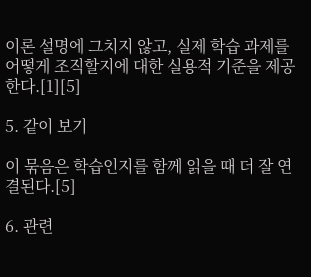이론 설명에 그치지 않고, 실제 학습 과제를 어떻게 조직할지에 대한 실용적 기준을 제공한다.[1][5]

5. 같이 보기

이 묶음은 학습인지를 함께 읽을 때 더 잘 연결된다.[5]

6. 관련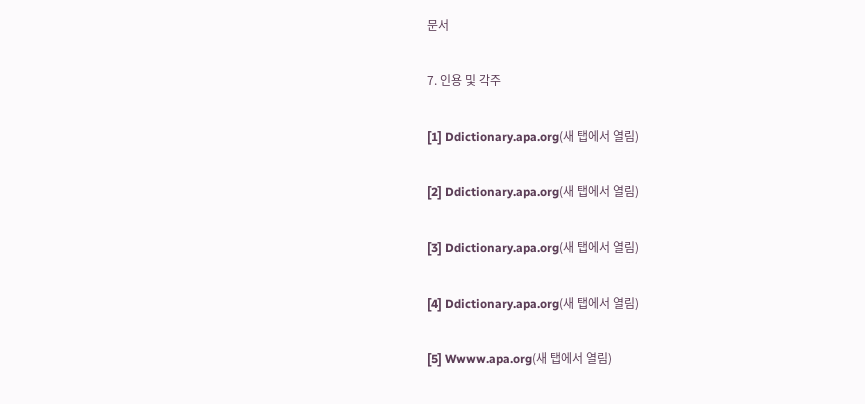문서

7. 인용 및 각주

[1] Ddictionary.apa.org(새 탭에서 열림)

[2] Ddictionary.apa.org(새 탭에서 열림)

[3] Ddictionary.apa.org(새 탭에서 열림)

[4] Ddictionary.apa.org(새 탭에서 열림)

[5] Wwww.apa.org(새 탭에서 열림)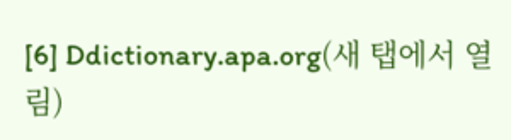[6] Ddictionary.apa.org(새 탭에서 열림)